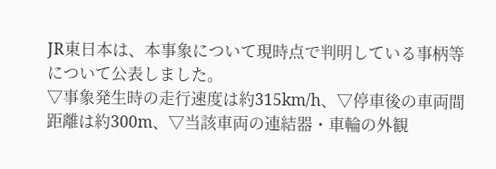JR東日本は、本事象について現時点で判明している事柄等について公表しました。
▽事象発生時の走行速度は約315km/h、▽停車後の車両間距離は約300m、▽当該車両の連結器・車輪の外観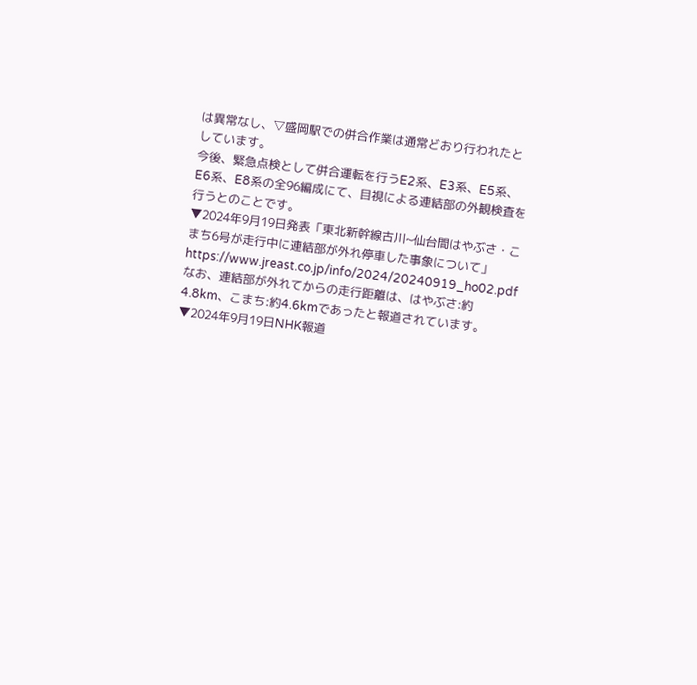は異常なし、▽盛岡駅での併合作業は通常どおり行われたとしています。
今後、緊急点検として併合運転を行うE2系、E3系、E5系、E6系、E8系の全96編成にて、目視による連結部の外観検査を行うとのことです。
▼2024年9月19日発表「東北新幹線古川~仙台間はやぶさ・こまち6号が走行中に連結部が外れ停車した事象について」
https://www.jreast.co.jp/info/2024/20240919_ho02.pdf
なお、連結部が外れてからの走行距離は、はやぶさ:約4.8km、こまち:約4.6kmであったと報道されています。
▼2024年9月19日NHK報道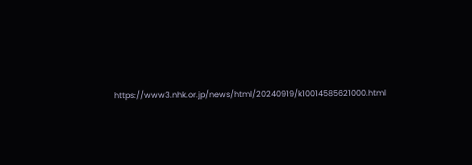https://www3.nhk.or.jp/news/html/20240919/k10014585621000.html